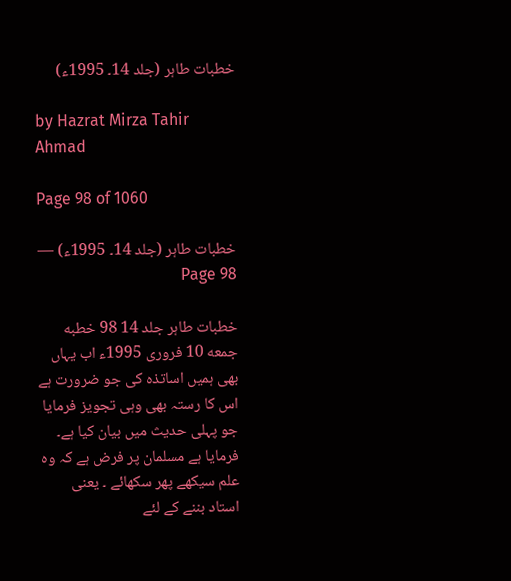خطبات طاہر (جلد 14۔ 1995ء)

by Hazrat Mirza Tahir Ahmad

Page 98 of 1060

خطبات طاہر (جلد 14۔ 1995ء) — Page 98

خطبات طاہر جلد 14 98 خطبه جمعه 10 فروری 1995ء اب یہاں بھی ہمیں اساتذہ کی جو ضرورت ہے اس کا رستہ بھی وہی تجویز فرمایا جو پہلی حدیث میں بیان کیا ہے۔ فرمایا ہے مسلمان پر فرض ہے کہ وہ علم سیکھے پھر سکھائے ۔ یعنی استاد بننے کے لئے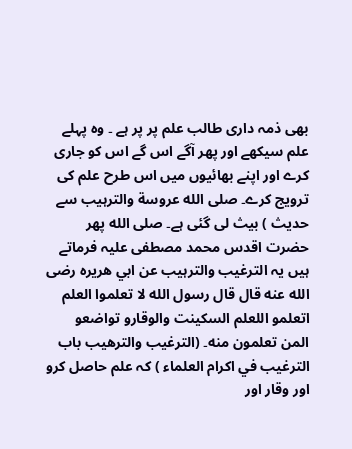بھی ذمہ داری طالب علم پر پر ہے ۔ وہ پہلے علم سیکھے اور پھر آگے اس گے اس کو جاری کرے اور اپنے بھائیوں میں اس طرح علم کی ترویج کرے۔ صلى الله عروسة والترہیب سے حدیث ) بیث لی گئی ہے۔ صلى الله پھر حضرت اقدس محمد مصطفی علیہ فرماتے ہیں یہ الترغیب والترہیب عن ابي هريره رضى الله عنه قال قال رسول الله لا تعلموا العلم اتعلمو اللعلم السكينت والوقارو تواضعو المن تعلمون منه۔ (الترغيب والترهيب باب الترغيب في اكرام العلماء ) کہ علم حاصل کرو اور وقار اور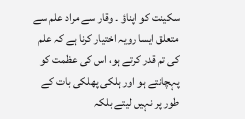سکینت کو اپناؤ ۔ وقار سے مراد علم سے متعلق ایسا رویہ اختیار کرنا ہے کہ علم کی تم قدر کرتے ہو، اس کی عظمت کو پہچانتے ہو اور ہلکی پھلکی بات کے طور پر نہیں لیتے بلکہ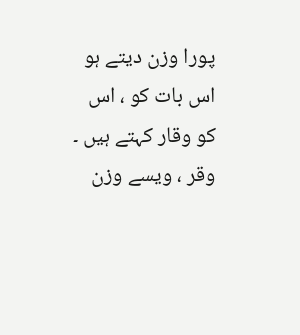پورا وزن دیتے ہو اس بات کو ، اس کو وقار کہتے ہیں ۔ وقر ، ویسے وزن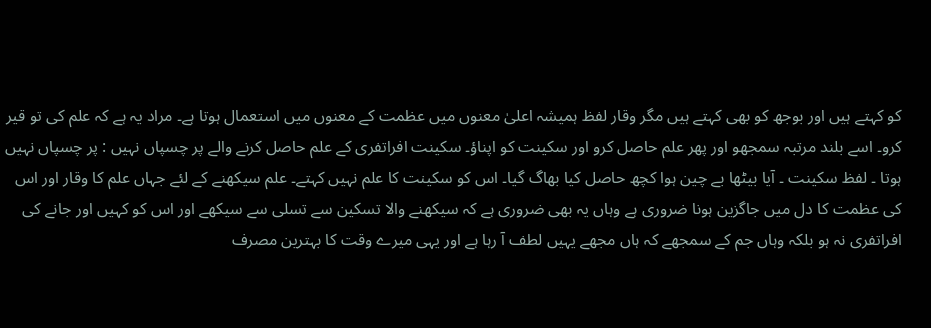کو کہتے ہیں اور بوجھ کو بھی کہتے ہیں مگر وقار لفظ ہمیشہ اعلیٰ معنوں میں عظمت کے معنوں میں استعمال ہوتا ہے۔ مراد یہ ہے کہ علم کی تو قیر کرو۔ اسے بلند مرتبہ سمجھو اور پھر علم حاصل کرو اور سکینت کو اپناؤ۔ سکینت افراتفری کے علم حاصل کرنے والے پر چسپاں نہیں : پر چسپاں نہیں ہوتا ۔ لفظ سکینت ۔ آیا بیٹھا بے چین ہوا کچھ حاصل کیا بھاگ گیا۔ اس کو سکینت کا علم نہیں کہتے۔ علم سیکھنے کے لئے جہاں علم کا وقار اور اس کی عظمت کا دل میں جاگزین ہونا ضروری ہے وہاں یہ بھی ضروری ہے کہ سیکھنے والا تسکین سے تسلی سے سیکھے اور اس کو کہیں اور جانے کی افراتفری نہ ہو بلکہ وہاں جم کے سمجھے کہ ہاں مجھے یہیں لطف آ رہا ہے اور یہی میرے وقت کا بہترین مصرف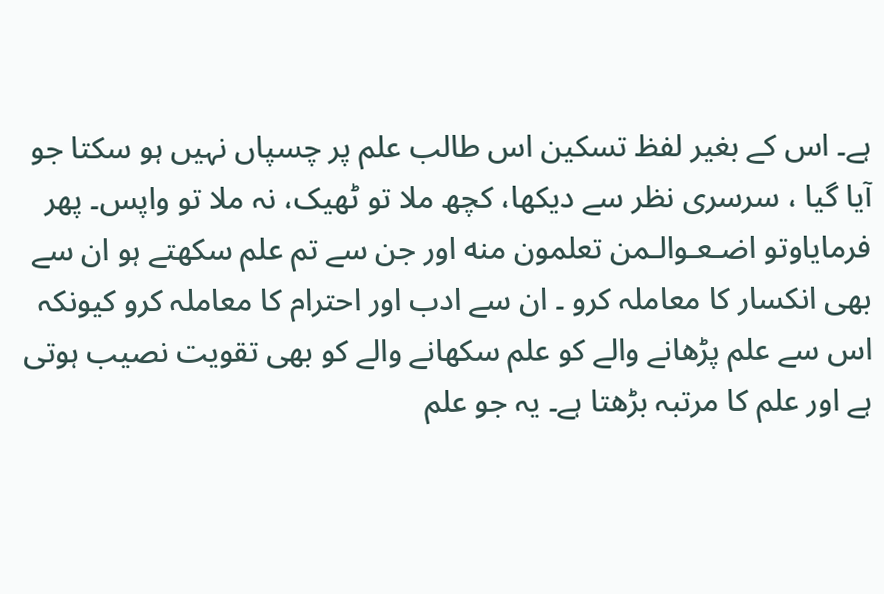ہے۔ اس کے بغیر لفظ تسکین اس طالب علم پر چسپاں نہیں ہو سکتا جو آیا گیا ، سرسری نظر سے دیکھا، کچھ ملا تو ٹھیک، نہ ملا تو واپس۔ پھر فرمایاوتو اضـعـوالـمن تعلمون منه اور جن سے تم علم سکھتے ہو ان سے بھی انکسار کا معاملہ کرو ۔ ان سے ادب اور احترام کا معاملہ کرو کیونکہ اس سے علم پڑھانے والے کو علم سکھانے والے کو بھی تقویت نصیب ہوتی ہے اور علم کا مرتبہ بڑھتا ہے۔ یہ جو علم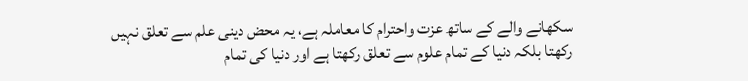سکھانے والے کے ساتھ عزت واحترام کا معاملہ ہے، یہ محض دینی علم سے تعلق نہیں رکھتا بلکہ دنیا کے تمام علوم سے تعلق رکھتا ہے اور دنیا کی تمام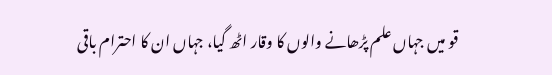قو میں جہاں علم پڑھانے والوں کا وقار اٹھ گیا، جہاں ان کا احترام باقی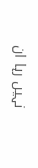نہیں رہا ان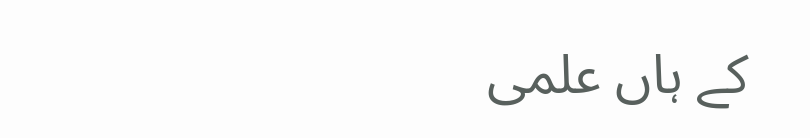کے ہاں علمی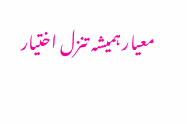معیار ہمیشہ تنزل اختیار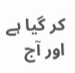کر گیا ہے اور آج